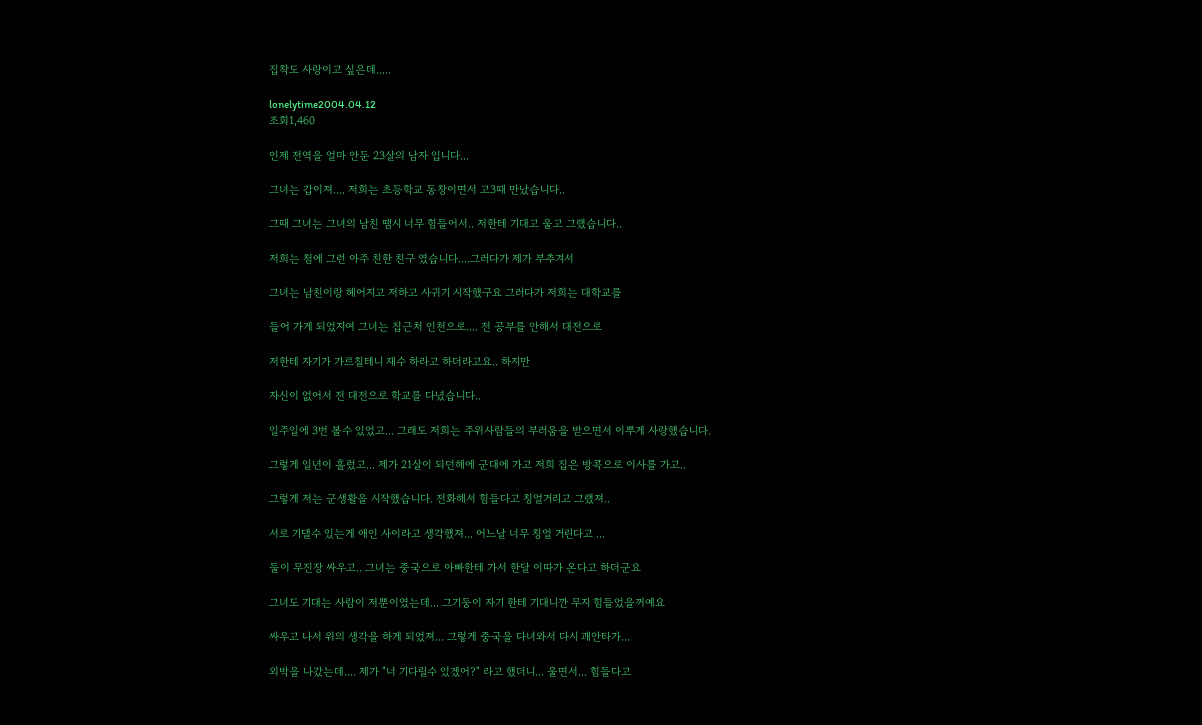집착도 사랑이고 싶은데.....

lonelytime2004.04.12
조회1,460

인제 전역을 얼마 안둔 23살의 남자 입니다...

그녀는 갑이져.... 저희는 초등학교 동창이면서 고3때 만났습니다..

그때 그녀는 그녀의 남친 땜시 너무 힘들어서.. 저한테 기대고 울고 그랬습니다..

저희는 첨에 그런 아주 친한 친구 였습니다....그러다가 제가 부추겨서

그녀는 남친이랑 헤어지고 저하고 사귀기 시작했구요 그러다가 저희는 대학교를

들어 가게 되었지여 그녀는 집근처 인천으로.... 전 공부를 안해서 대전으로

저한테 자기가 가르칠테니 재수 하라고 하더라고요.. 하지만

자신이 없어서 전 대전으로 학교를 다녔습니다..

일주일에 3번 볼수 있었고... 그래도 저희는 주위사람들의 부러움을 받으면서 이뿌게 사랑했습니다.

그렇게 일년이 흘렀고... 제가 21살이 되던해에 군대에 가고 저희 집은 방콕으로 이사를 가고..

그렇게 저는 군생활을 시작했습니다. 전화해서 힘들다고 칭얼거리고 그랬져..

서로 기댈수 있는게 애인 사이라고 생각했져... 어느날 너무 칭얼 거린다고 ...

둘이 무진장 싸우고.. 그녀는 중국으로 아빠한테 가서 한달 이따가 온다고 하더군요

그녀도 기대는 사람이 저뿐이였는데... 그기둥이 자기 한테 기대니깐 무지 힘들었을꺼예요

싸우고 나서 위의 생각을 하게 되었져... 그렇게 중국을 다녀와서 다시 괘안타가...

외박을 나갔는데.... 제가 "너 기다릴수 있겠어?" 라고 했더니... 울면서... 힘들다고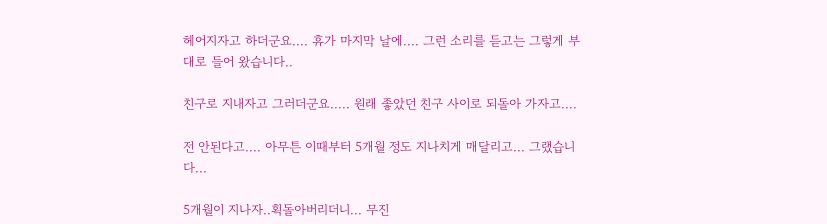헤어지자고 하더군요.... 휴가 마지막 날에.... 그런 소리를 듣고는 그렇게 부대로 들어 왔습니다..

친구로 지내자고 그러더군요..... 원래 좋았던 친구 사이로 되돌아 가자고....

전 안된다고.... 아무튼 이때부터 5개월 정도 지나치게 매달리고... 그랬습니다...

5개월이 지나자..획돌아버리더니... 무진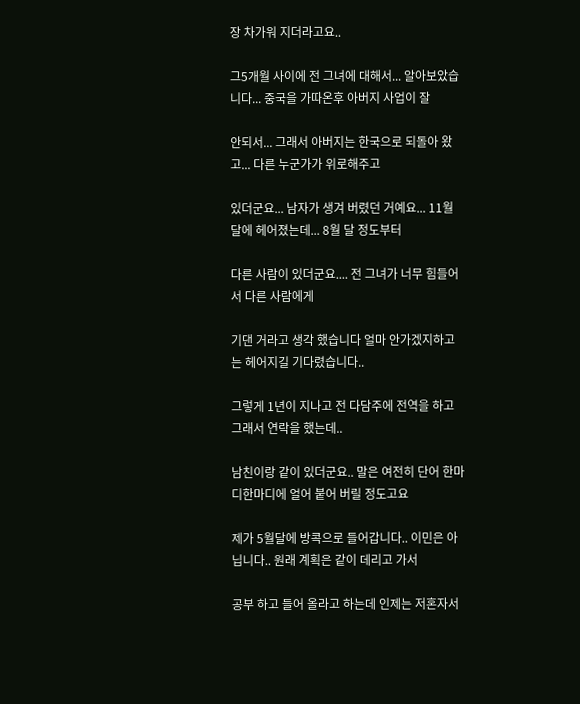장 차가워 지더라고요..

그5개월 사이에 전 그녀에 대해서... 알아보았습니다... 중국을 가따온후 아버지 사업이 잘

안되서... 그래서 아버지는 한국으로 되돌아 왔고... 다른 누군가가 위로해주고

있더군요... 남자가 생겨 버렸던 거예요... 11월달에 헤어졌는데... 8월 달 정도부터

다른 사람이 있더군요.... 전 그녀가 너무 힘들어서 다른 사람에게

기댄 거라고 생각 했습니다 얼마 안가겠지하고는 헤어지길 기다렸습니다..

그렇게 1년이 지나고 전 다담주에 전역을 하고 그래서 연락을 했는데..

남친이랑 같이 있더군요.. 말은 여전히 단어 한마디한마디에 얼어 붙어 버릴 정도고요

제가 5월달에 방콕으로 들어갑니다.. 이민은 아닙니다.. 원래 계획은 같이 데리고 가서

공부 하고 들어 올라고 하는데 인제는 저혼자서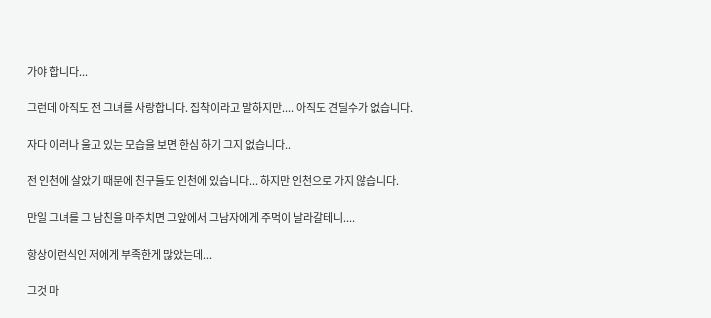가야 합니다...

그런데 아직도 전 그녀를 사랑합니다. 집착이라고 말하지만.... 아직도 견딜수가 없습니다.

자다 이러나 울고 있는 모습을 보면 한심 하기 그지 없습니다..

전 인천에 살았기 때문에 친구들도 인천에 있습니다... 하지만 인천으로 가지 않습니다.

만일 그녀를 그 남친을 마주치면 그앞에서 그남자에게 주먹이 날라갈테니....

항상이런식인 저에게 부족한게 많았는데...

그것 마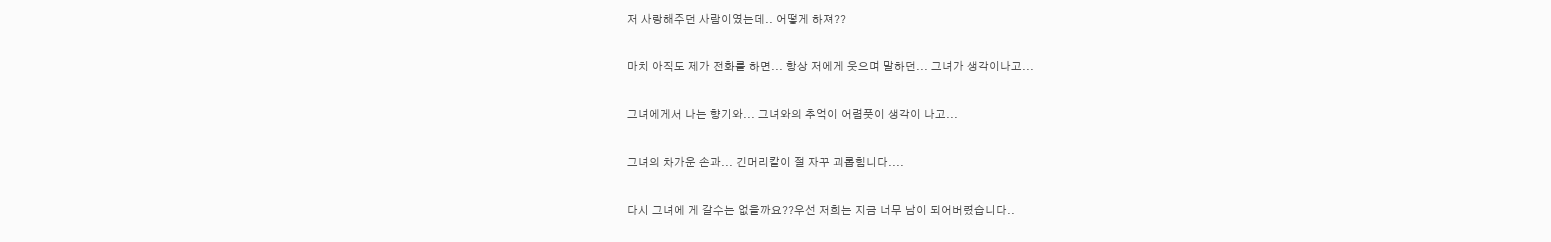저 사랑해주던 사람이였는데.. 어떻게 하져??

마치 아직도 제가 전화를 하면... 항상 저에게 웃으며 말하던... 그녀가 생각이나고...

그녀에게서 나는 향기와... 그녀와의 추억이 어렴풋이 생각이 나고...

그녀의 차가운 손과... 긴머리칼이 절 자꾸 괴롭힘니다....

다시 그녀에 게 갈수는 없을까요??우선 저희는 지금 너무 남이 되어버렸습니다..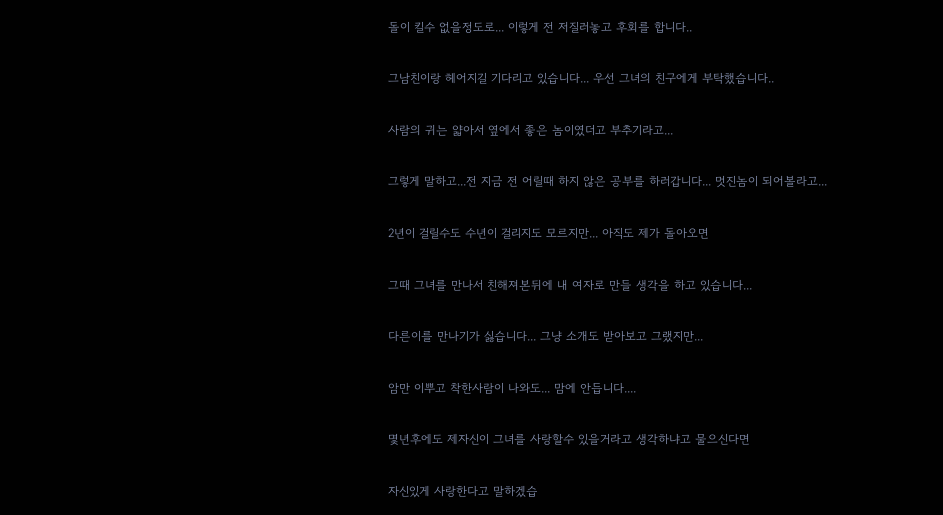돌이 킬수 없을정도로... 이렇게 전 저질러놓고 후회를 합니다..

그남친이랑 헤어지길 기다리고 있습니다... 우선 그녀의 친구에게 부탁했습니다..

사람의 귀는 얇아서 옆에서 좋은 놈이였더고 부추기라고...

그렇게 말하고...전 지금 전 어릴때 하지 않은 공부를 하러갑니다... 멋진놈이 되어볼라고...

2년이 걸릴수도 수년이 걸리지도 모르지만... 아직도 제가 돌아오면

그때 그녀를 만나서 친해져본뒤에 내 여자로 만들 생각을 하고 있습니다...

다른이를 만나기가 싫습니다... 그냥 소개도 받아보고 그랬지만...

암만 이뿌고 착한사람이 나와도... 맘에 안듭니다....

몇년후에도 제자신이 그녀를 사랑할수 있을거라고 생각하냐고 물으신다면

자신있게 사랑한다고 말하겠습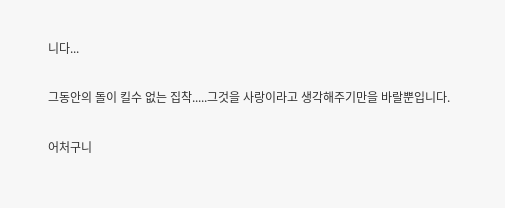니다...

그동안의 돌이 킬수 없는 집착.....그것을 사랑이라고 생각해주기만을 바랄뿐입니다.

어처구니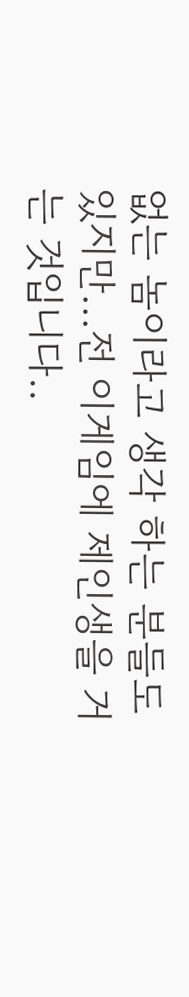없는 놈이라고 생각 하는 분들도 있지만...전 이게임에 제인생을 거는 것입니다..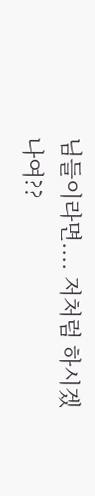님들이라면.... 저처럼 하시겠나여??